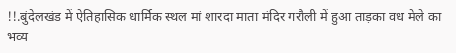!!.बुंदेलखंड में ऐतिहासिक धार्मिक स्थल मां शारदा माता मंदिर गरौली में हुआ ताड़का वध मेले का भव्य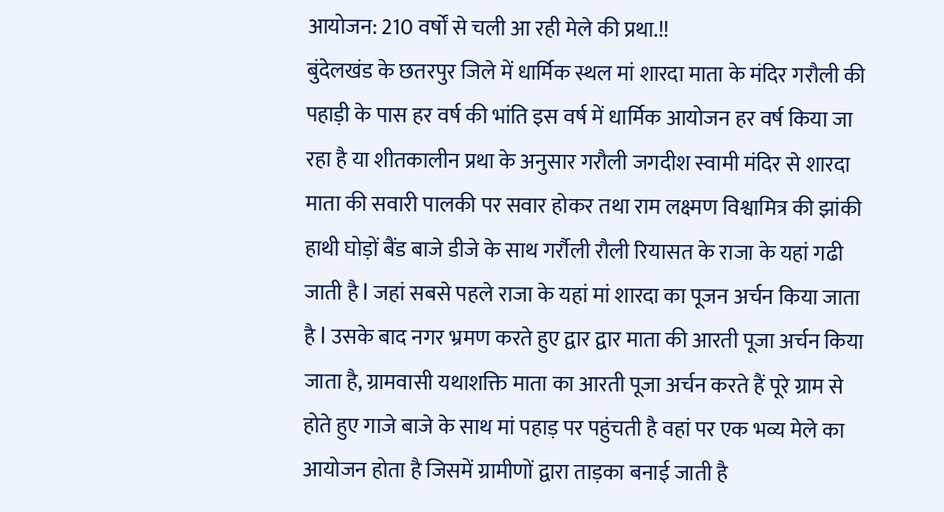आयोजन: 210 वर्षों से चली आ रही मेले की प्रथा.!!
बुंदेलखंड के छतरपुर जिले में धार्मिक स्थल मां शारदा माता के मंदिर गरौली की पहाड़ी के पास हर वर्ष की भांति इस वर्ष में धार्मिक आयोजन हर वर्ष किया जा रहा है या शीतकालीन प्रथा के अनुसार गरौली जगदीश स्वामी मंदिर से शारदा माता की सवारी पालकी पर सवार होकर तथा राम लक्ष्मण विश्वामित्र की झांकी हाथी घोड़ों बैंड बाजे डीजे के साथ गर्रौली रौली रियासत के राजा के यहां गढी जाती है l जहां सबसे पहले राजा के यहां मां शारदा का पूजन अर्चन किया जाता है l उसके बाद नगर भ्रमण करते हुए द्वार द्वार माता की आरती पूजा अर्चन किया जाता है, ग्रामवासी यथाशक्ति माता का आरती पूजा अर्चन करते हैं पूरे ग्राम से होते हुए गाजे बाजे के साथ मां पहाड़ पर पहुंचती है वहां पर एक भव्य मेले का आयोजन होता है जिसमें ग्रामीणों द्वारा ताड़का बनाई जाती है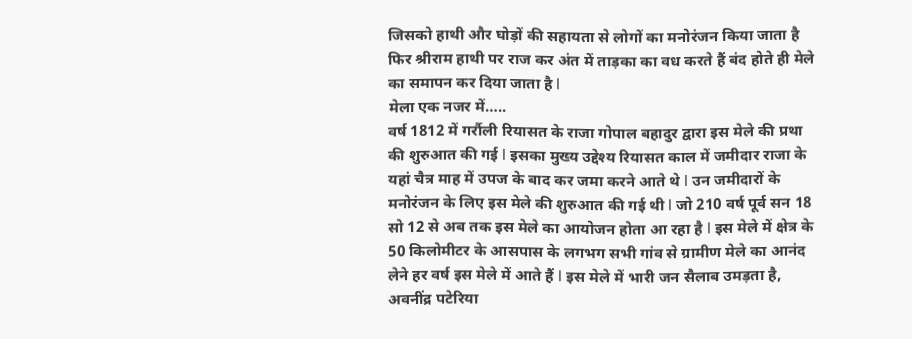जिसको हाथी और घोड़ों की सहायता से लोगों का मनोरंजन किया जाता है फिर श्रीराम हाथी पर राज कर अंत में ताड़का का वध करते हैं बंद होते ही मेले का समापन कर दिया जाता है l
मेला एक नजर में…..
वर्ष 1812 में गर्रौली रियासत के राजा गोपाल बहादुर द्वारा इस मेले की प्रथा की शुरुआत की गई l इसका मुख्य उद्देश्य रियासत काल में जमीदार राजा के यहां चैत्र माह में उपज के बाद कर जमा करने आते थे l उन जमीदारों के मनोरंजन के लिए इस मेले की शुरुआत की गई थी l जो 210 वर्ष पूर्व सन 18 सो 12 से अब तक इस मेले का आयोजन होता आ रहा है l इस मेले में क्षेत्र के 50 किलोमीटर के आसपास के लगभग सभी गांव से ग्रामीण मेले का आनंद लेने हर वर्ष इस मेले में आते हैं l इस मेले में भारी जन सैलाब उमड़ता है, अवनींद्र पटेरिया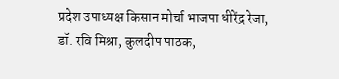प्रदेश उपाध्यक्ष किसान मोर्चा भाजपा धीरेंद्र रेजा, डॉ. रवि मिश्रा, कुलदीप पाठक,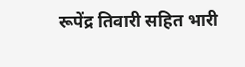रूपेंद्र तिवारी सहित भारी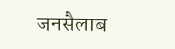जनसैलाब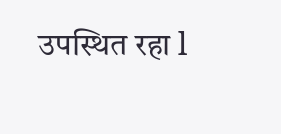उपस्थित रहा l